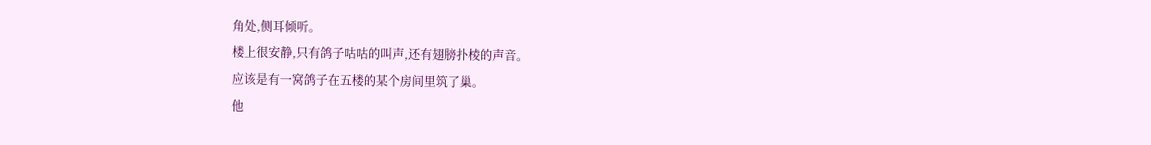角处,侧耳倾听。
楼上很安静,只有鸽子咕咕的叫声,还有翅膀扑棱的声音。
应该是有一窝鸽子在五楼的某个房间里筑了巢。
他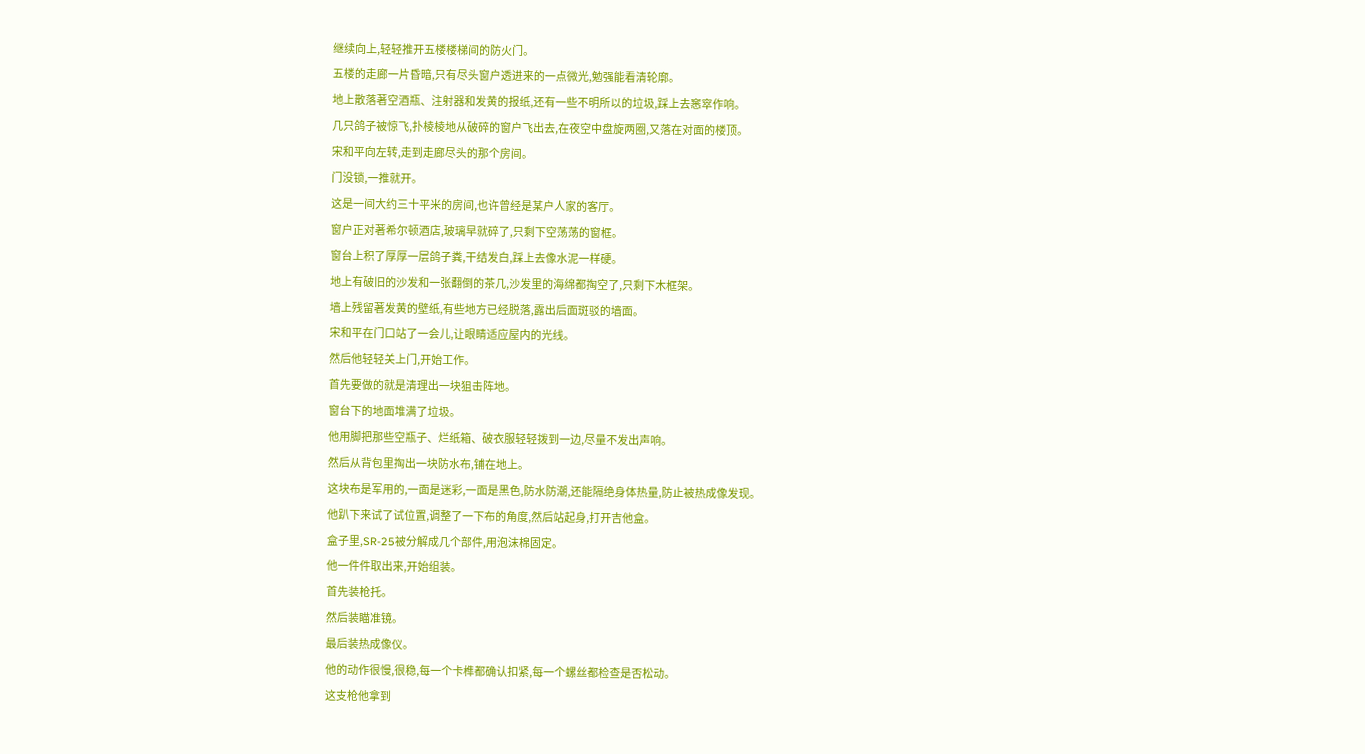继续向上,轻轻推开五楼楼梯间的防火门。
五楼的走廊一片昏暗,只有尽头窗户透进来的一点微光,勉强能看清轮廓。
地上散落著空酒瓶、注射器和发黄的报纸,还有一些不明所以的垃圾,踩上去窸窣作响。
几只鸽子被惊飞,扑棱棱地从破碎的窗户飞出去,在夜空中盘旋两圈,又落在对面的楼顶。
宋和平向左转,走到走廊尽头的那个房间。
门没锁,一推就开。
这是一间大约三十平米的房间,也许曾经是某户人家的客厅。
窗户正对著希尔顿酒店,玻璃早就碎了,只剩下空荡荡的窗框。
窗台上积了厚厚一层鸽子粪,干结发白,踩上去像水泥一样硬。
地上有破旧的沙发和一张翻倒的茶几,沙发里的海绵都掏空了,只剩下木框架。
墙上残留著发黄的壁纸,有些地方已经脱落,露出后面斑驳的墙面。
宋和平在门口站了一会儿,让眼睛适应屋内的光线。
然后他轻轻关上门,开始工作。
首先要做的就是清理出一块狙击阵地。
窗台下的地面堆满了垃圾。
他用脚把那些空瓶子、烂纸箱、破衣服轻轻拨到一边,尽量不发出声响。
然后从背包里掏出一块防水布,铺在地上。
这块布是军用的,一面是迷彩,一面是黑色,防水防潮,还能隔绝身体热量,防止被热成像发现。
他趴下来试了试位置,调整了一下布的角度,然后站起身,打开吉他盒。
盒子里,SR-25被分解成几个部件,用泡沫棉固定。
他一件件取出来,开始组装。
首先装枪托。
然后装瞄准镜。
最后装热成像仪。
他的动作很慢,很稳,每一个卡榫都确认扣紧,每一个螺丝都检查是否松动。
这支枪他拿到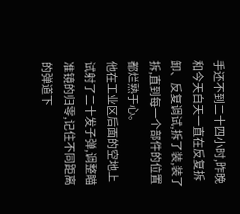手还不到二十四小时,昨晚和今天白天一直在反复拆卸、反复调试,拆了装,装了拆,直到每一个部件的位置都烂熟于心。
他在工业区后面的空地上试射了二十发子弹,调整瞄准镜的归零,记住不同距离的弹道下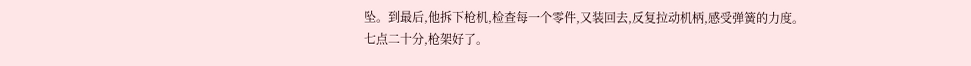坠。到最后,他拆下枪机,检查每一个零件,又装回去,反复拉动机柄,感受弹簧的力度。
七点二十分,枪架好了。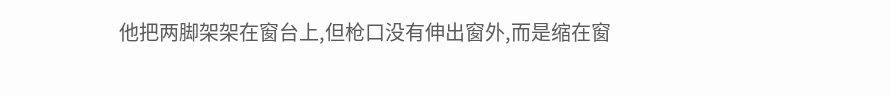他把两脚架架在窗台上,但枪口没有伸出窗外,而是缩在窗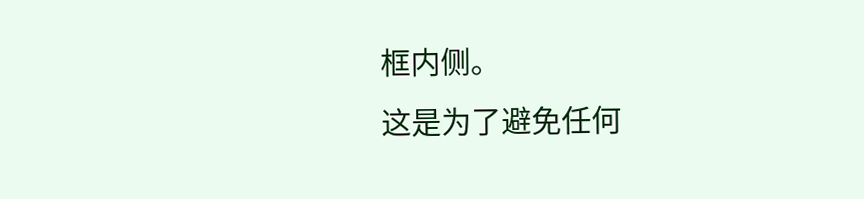框内侧。
这是为了避免任何